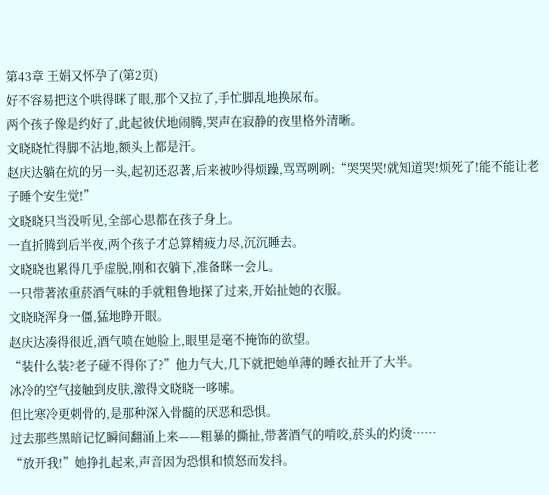第43章 王娟又怀孕了(第2页)
好不容易把这个哄得眯了眼,那个又拉了,手忙脚乱地换尿布。
两个孩子像是约好了,此起彼伏地闹腾,哭声在寂静的夜里格外清晰。
文晓晓忙得脚不沾地,额头上都是汗。
赵庆达躺在炕的另一头,起初还忍著,后来被吵得烦躁,骂骂咧咧:“哭哭哭!就知道哭!烦死了!能不能让老子睡个安生觉!”
文晓晓只当没听见,全部心思都在孩子身上。
一直折腾到后半夜,两个孩子才总算精疲力尽,沉沉睡去。
文晓晓也累得几乎虚脱,刚和衣躺下,准备眯一会儿。
一只带著浓重菸酒气味的手就粗鲁地探了过来,开始扯她的衣服。
文晓晓浑身一僵,猛地睁开眼。
赵庆达凑得很近,酒气喷在她脸上,眼里是毫不掩饰的欲望。
“装什么装?老子碰不得你了?”他力气大,几下就把她单薄的睡衣扯开了大半。
冰冷的空气接触到皮肤,激得文晓晓一哆嗦。
但比寒冷更刺骨的,是那种深入骨髓的厌恶和恐惧。
过去那些黑暗记忆瞬间翻涌上来——粗暴的撕扯,带著酒气的啃咬,菸头的灼烫……
“放开我!”她挣扎起来,声音因为恐惧和愤怒而发抖。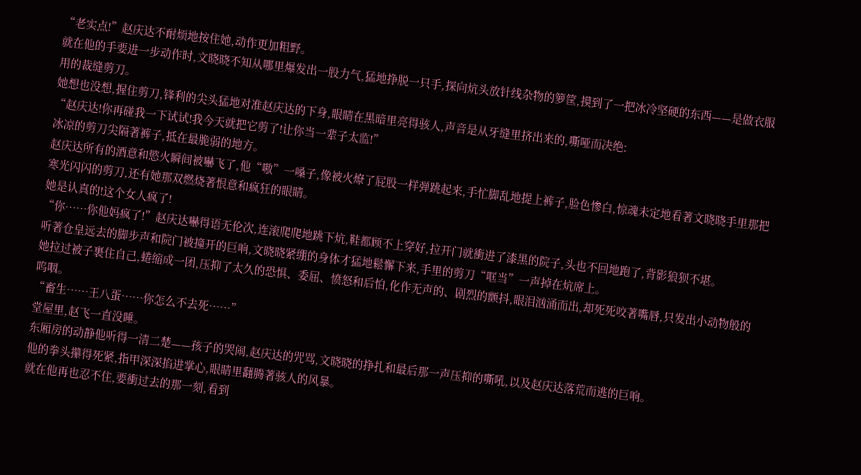“老实点!”赵庆达不耐烦地按住她,动作更加粗野。
就在他的手要进一步动作时,文晓晓不知从哪里爆发出一股力气,猛地挣脱一只手,探向炕头放针线杂物的箩筐,摸到了一把冰冷坚硬的东西——是做衣服用的裁缝剪刀。
她想也没想,握住剪刀,锋利的尖头猛地对准赵庆达的下身,眼睛在黑暗里亮得骇人,声音是从牙缝里挤出来的,嘶哑而决绝:
“赵庆达!你再碰我一下试试!我今天就把它剪了!让你当一辈子太监!”
冰凉的剪刀尖隔著裤子,抵在最脆弱的地方。
赵庆达所有的酒意和慾火瞬间被嚇飞了,他“嗷”一嗓子,像被火燎了屁股一样弹跳起来,手忙脚乱地提上裤子,脸色惨白,惊魂未定地看著文晓晓手里那把寒光闪闪的剪刀,还有她那双燃烧著恨意和疯狂的眼睛。
她是认真的!这个女人疯了!
“你……你他妈疯了!”赵庆达嚇得语无伦次,连滚爬爬地跳下炕,鞋都顾不上穿好,拉开门就衝进了漆黑的院子,头也不回地跑了,背影狼狈不堪。
听著仓皇远去的脚步声和院门被撞开的巨响,文晓晓紧绷的身体才猛地鬆懈下来,手里的剪刀“哐当”一声掉在炕席上。
她拉过被子裹住自己,蜷缩成一团,压抑了太久的恐惧、委屈、愤怒和后怕,化作无声的、剧烈的颤抖,眼泪汹涌而出,却死死咬著嘴唇,只发出小动物般的呜咽。
“畜生……王八蛋……你怎么不去死……”
堂屋里,赵飞一直没睡。
东厢房的动静他听得一清二楚——孩子的哭闹,赵庆达的咒骂,文晓晓的挣扎和最后那一声压抑的嘶吼,以及赵庆达落荒而逃的巨响。
他的拳头攥得死紧,指甲深深掐进掌心,眼睛里翻腾著骇人的风暴。
就在他再也忍不住,要衝过去的那一刻,看到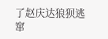了赵庆达狼狈逃窜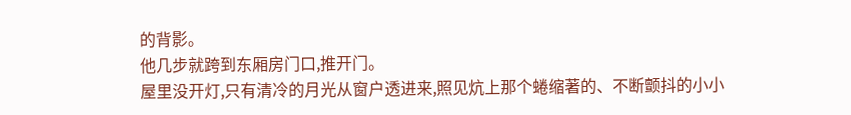的背影。
他几步就跨到东厢房门口,推开门。
屋里没开灯,只有清冷的月光从窗户透进来,照见炕上那个蜷缩著的、不断颤抖的小小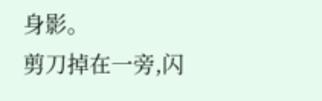身影。
剪刀掉在一旁,闪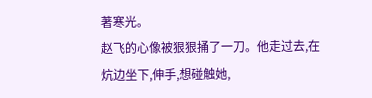著寒光。
赵飞的心像被狠狠捅了一刀。他走过去,在炕边坐下,伸手,想碰触她,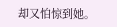却又怕惊到她。